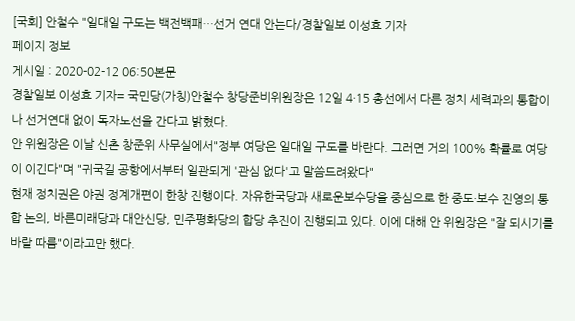[국회] 안철수 "일대일 구도는 백전백패…선거 연대 안는다/경찰일보 이성효 기자
페이지 정보
게시일 : 2020-02-12 06:50본문
경찰일보 이성효 기자= 국민당(가칭)안철수 창당준비위원장은 12일 4·15 총선에서 다른 정치 세력과의 통합이나 선거연대 없이 독자노선을 간다고 밝혔다.
안 위원장은 이날 신촌 창준위 사무실에서"정부 여당은 일대일 구도를 바란다. 그러면 거의 100% 확률로 여당이 이긴다"며 "귀국길 공항에서부터 일관되게 '관심 없다'고 말씀드려왔다"
현재 정치권은 야권 정계개편이 한창 진행이다. 자유한국당과 새로운보수당을 중심으로 한 중도·보수 진영의 통합 논의, 바른미래당과 대안신당, 민주평화당의 합당 추진이 진행되고 있다. 이에 대해 안 위원장은 "잘 되시기를 바랄 따름"이라고만 했다.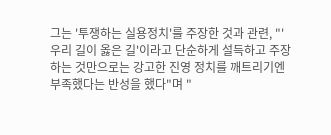그는 '투쟁하는 실용정치'를 주장한 것과 관련, "'우리 길이 옳은 길'이라고 단순하게 설득하고 주장하는 것만으로는 강고한 진영 정치를 깨트리기엔 부족했다는 반성을 했다"며 "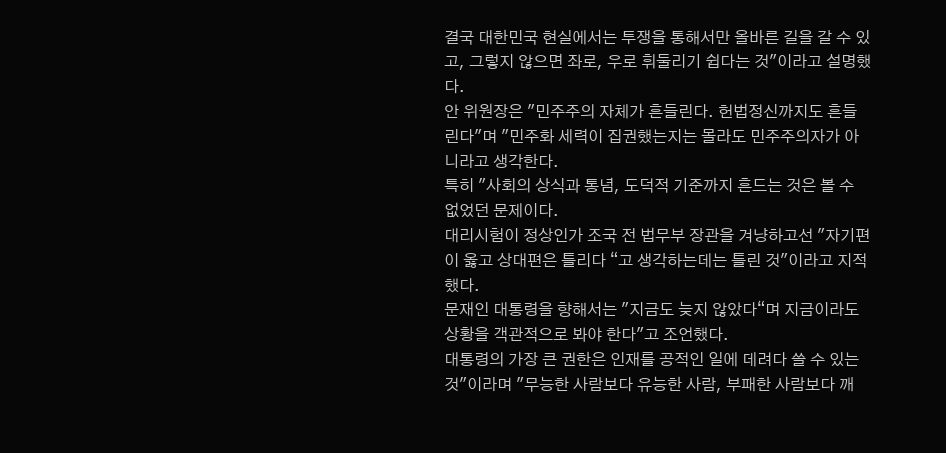결국 대한민국 현실에서는 투쟁을 통해서만 올바른 길을 갈 수 있고, 그렇지 않으면 좌로, 우로 휘둘리기 쉽다는 것"이라고 설명했다.
안 위원장은 "민주주의 자체가 흔들린다. 헌법정신까지도 흔들린다"며 "민주화 세력이 집권했는지는 몰라도 민주주의자가 아니라고 생각한다.
특히 "사회의 상식과 통념, 도덕적 기준까지 흔드는 것은 볼 수 없었던 문제이다.
대리시험이 정상인가 조국 전 법무부 장관을 겨냥하고선 "자기편이 옳고 상대편은 틀리다 “고 생각하는데는 틀린 것"이라고 지적했다.
문재인 대통령을 향해서는 "지금도 늦지 않았다“며 지금이라도 상황을 객관적으로 봐야 한다"고 조언했다.
대통령의 가장 큰 권한은 인재를 공적인 일에 데려다 쓸 수 있는 것"이라며 "무능한 사람보다 유능한 사람, 부패한 사람보다 깨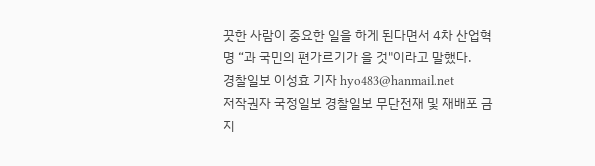끗한 사람이 중요한 일을 하게 된다면서 4차 산업혁명 “과 국민의 편가르기가 을 것"이라고 말했다.
경찰일보 이성효 기자 hyo483@hanmail.net
저작권자 국정일보 경찰일보 무단전재 및 재배포 금지